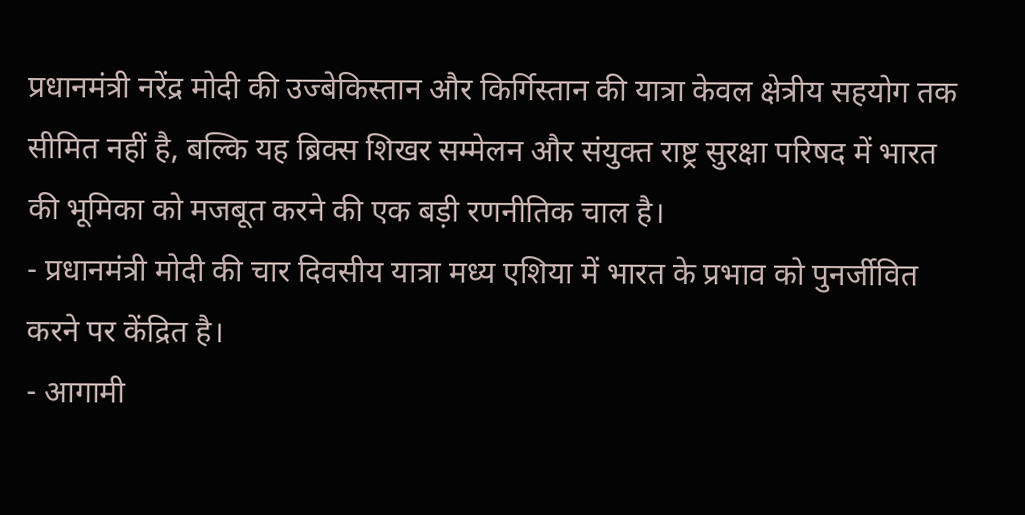प्रधानमंत्री नरेंद्र मोदी की उज्बेकिस्तान और किर्गिस्तान की यात्रा केवल क्षेत्रीय सहयोग तक सीमित नहीं है, बल्कि यह ब्रिक्स शिखर सम्मेलन और संयुक्त राष्ट्र सुरक्षा परिषद में भारत की भूमिका को मजबूत करने की एक बड़ी रणनीतिक चाल है।
- प्रधानमंत्री मोदी की चार दिवसीय यात्रा मध्य एशिया में भारत के प्रभाव को पुनर्जीवित करने पर केंद्रित है।
- आगामी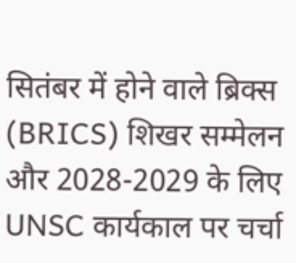सितंबर में होने वाले ब्रिक्स (BRICS) शिखर सम्मेलन और 2028-2029 के लिए UNSC कार्यकाल पर चर्चा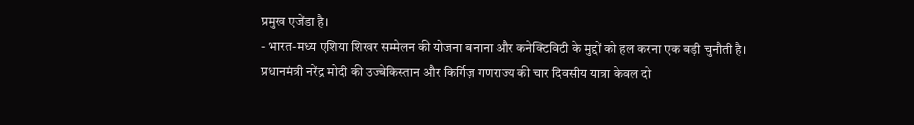प्रमुख एजेंडा है।
- भारत-मध्य एशिया शिखर सम्मेलन की योजना बनाना और कनेक्टिविटी के मुद्दों को हल करना एक बड़ी चुनौती है।
प्रधानमंत्री नरेंद्र मोदी की उज्बेकिस्तान और किर्गिज़ गणराज्य की चार दिवसीय यात्रा केवल दो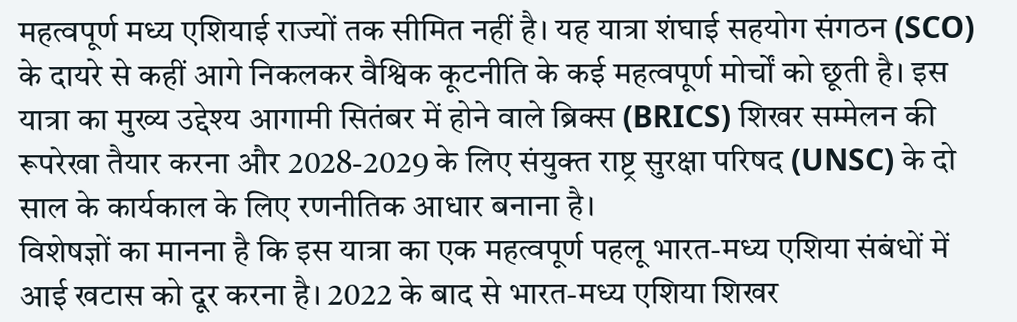महत्वपूर्ण मध्य एशियाई राज्यों तक सीमित नहीं है। यह यात्रा शंघाई सहयोग संगठन (SCO) के दायरे से कहीं आगे निकलकर वैश्विक कूटनीति के कई महत्वपूर्ण मोर्चों को छूती है। इस यात्रा का मुख्य उद्देश्य आगामी सितंबर में होने वाले ब्रिक्स (BRICS) शिखर सम्मेलन की रूपरेखा तैयार करना और 2028-2029 के लिए संयुक्त राष्ट्र सुरक्षा परिषद (UNSC) के दो साल के कार्यकाल के लिए रणनीतिक आधार बनाना है।
विशेषज्ञों का मानना है कि इस यात्रा का एक महत्वपूर्ण पहलू भारत-मध्य एशिया संबंधों में आई खटास को दूर करना है। 2022 के बाद से भारत-मध्य एशिया शिखर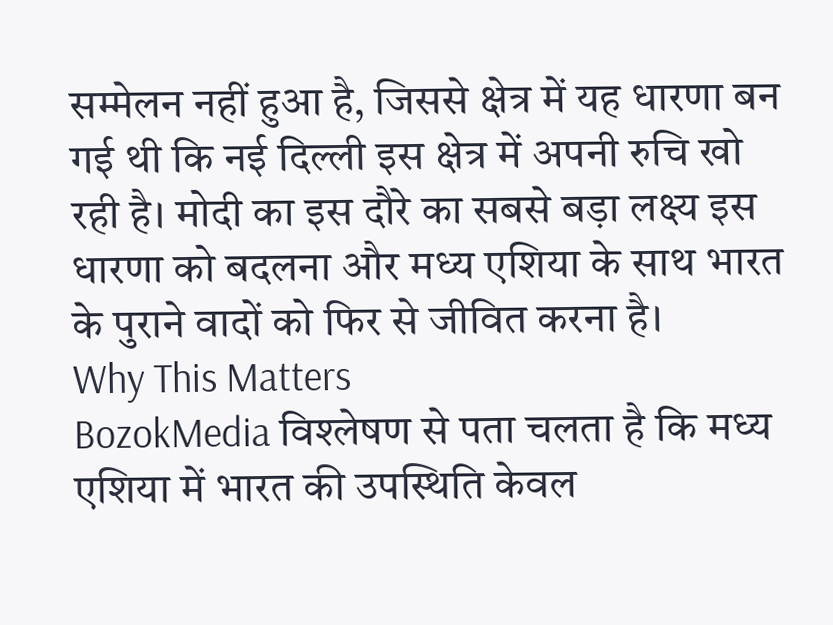सम्मेलन नहीं हुआ है, जिससे क्षेत्र में यह धारणा बन गई थी कि नई दिल्ली इस क्षेत्र में अपनी रुचि खो रही है। मोदी का इस दौरे का सबसे बड़ा लक्ष्य इस धारणा को बदलना और मध्य एशिया के साथ भारत के पुराने वादों को फिर से जीवित करना है।
Why This Matters
BozokMedia विश्लेषण से पता चलता है कि मध्य एशिया में भारत की उपस्थिति केवल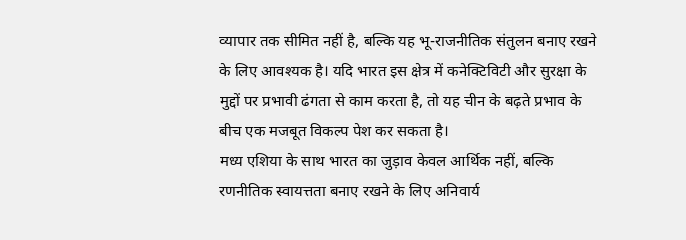व्यापार तक सीमित नहीं है, बल्कि यह भू-राजनीतिक संतुलन बनाए रखने के लिए आवश्यक है। यदि भारत इस क्षेत्र में कनेक्टिविटी और सुरक्षा के मुद्दों पर प्रभावी ढंगता से काम करता है, तो यह चीन के बढ़ते प्रभाव के बीच एक मजबूत विकल्प पेश कर सकता है।
मध्य एशिया के साथ भारत का जुड़ाव केवल आर्थिक नहीं, बल्कि रणनीतिक स्वायत्तता बनाए रखने के लिए अनिवार्य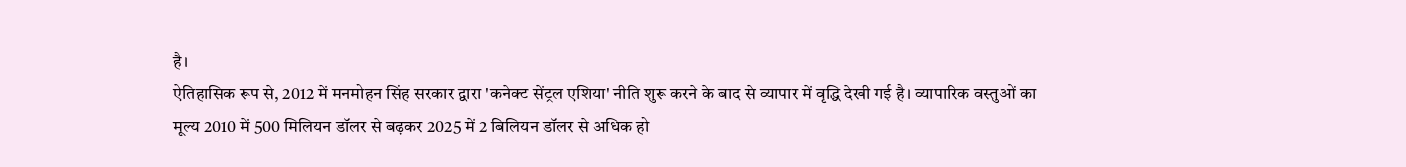है।
ऐतिहासिक रूप से, 2012 में मनमोहन सिंह सरकार द्वारा 'कनेक्ट सेंट्रल एशिया' नीति शुरू करने के बाद से व्यापार में वृद्धि देखी गई है। व्यापारिक वस्तुओं का मूल्य 2010 में 500 मिलियन डॉलर से बढ़कर 2025 में 2 बिलियन डॉलर से अधिक हो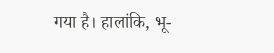गया है। हालांकि, भू-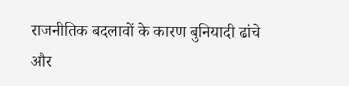राजनीतिक बदलावों के कारण बुनियादी ढांचे और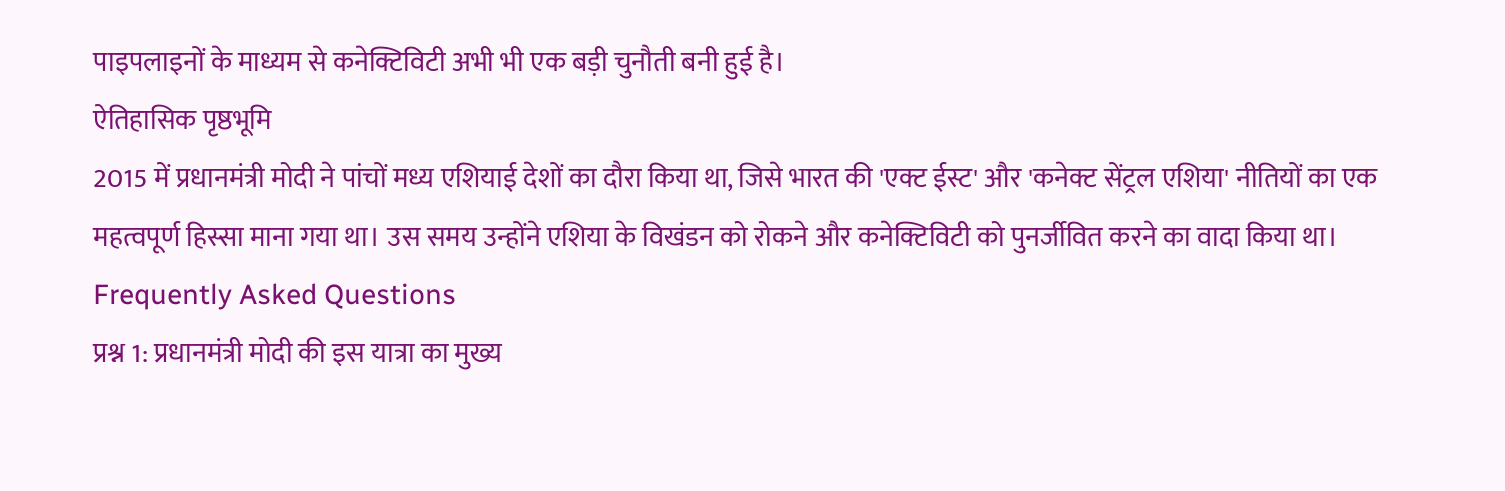पाइपलाइनों के माध्यम से कनेक्टिविटी अभी भी एक बड़ी चुनौती बनी हुई है।
ऐतिहासिक पृष्ठभूमि
2015 में प्रधानमंत्री मोदी ने पांचों मध्य एशियाई देशों का दौरा किया था, जिसे भारत की 'एक्ट ईस्ट' और 'कनेक्ट सेंट्रल एशिया' नीतियों का एक महत्वपूर्ण हिस्सा माना गया था। उस समय उन्होंने एशिया के विखंडन को रोकने और कनेक्टिविटी को पुनर्जीवित करने का वादा किया था।
Frequently Asked Questions
प्रश्न 1: प्रधानमंत्री मोदी की इस यात्रा का मुख्य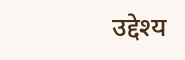उद्देश्य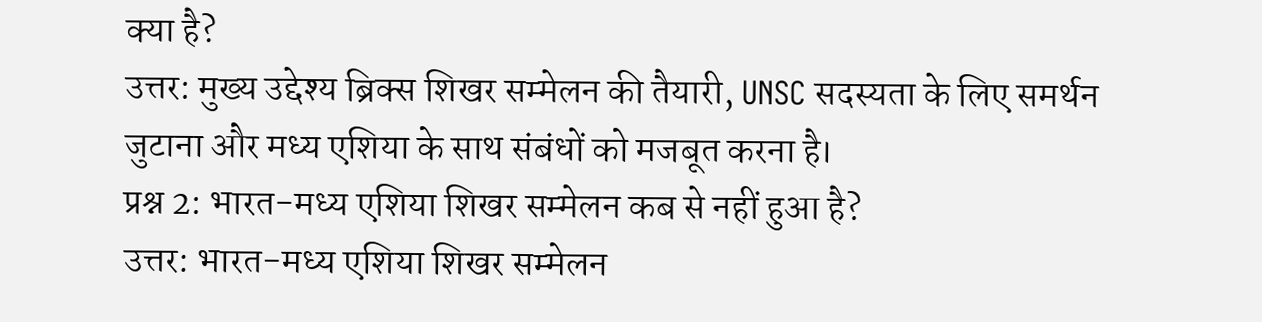क्या है?
उत्तर: मुख्य उद्देश्य ब्रिक्स शिखर सम्मेलन की तैयारी, UNSC सदस्यता के लिए समर्थन जुटाना और मध्य एशिया के साथ संबंधों को मजबूत करना है।
प्रश्न 2: भारत-मध्य एशिया शिखर सम्मेलन कब से नहीं हुआ है?
उत्तर: भारत-मध्य एशिया शिखर सम्मेलन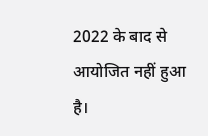2022 के बाद से आयोजित नहीं हुआ है।